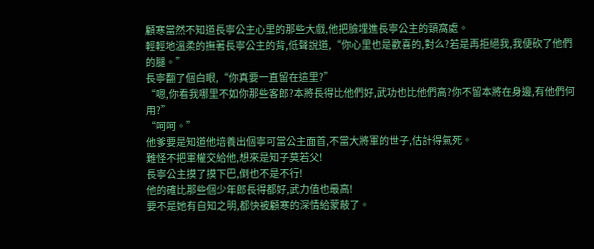顧寒當然不知道長寧公主心里的那些大戲,他把臉埋進長寧公主的頸窩處。
輕輕地溫柔的撫著長寧公主的背,低聲說道,“你心里也是歡喜的,對么?若是再拒絕我,我便砍了他們的腿。”
長寧翻了個白眼,“你真要一直留在這里?”
“嗯,你看我哪里不如你那些客郎?本將長得比他們好,武功也比他們高?你不留本將在身邊,有他們何用?”
“呵呵。”
他爹要是知道他培養出個寧可當公主面首,不當大將軍的世子,估計得氣死。
難怪不把軍權交給他,想來是知子莫若父!
長寧公主摸了摸下巴,倒也不是不行!
他的確比那些個少年郎長得都好,武力值也最高!
要不是她有自知之明,都快被顧寒的深情給蒙蔽了。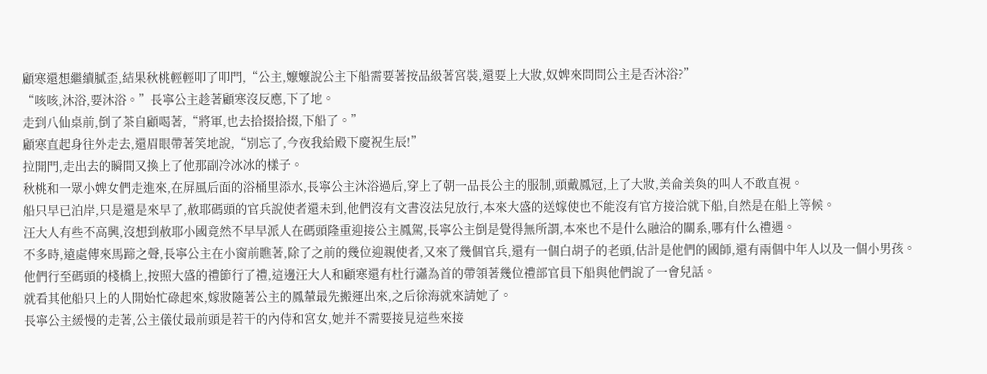顧寒還想繼續膩歪,結果秋桃輕輕叩了叩門,“公主,嬤嬤說公主下船需要著按品級著宮裝,還要上大妝,奴婢來問問公主是否沐浴?”
“咳咳,沐浴,要沐浴。”長寧公主趁著顧寒沒反應,下了地。
走到八仙桌前,倒了茶自顧喝著,“將軍,也去拾掇拾掇,下船了。”
顧寒直起身往外走去,還眉眼帶著笑地說,“別忘了,今夜我給殿下慶祝生辰!”
拉開門,走出去的瞬間又換上了他那副冷冰冰的樣子。
秋桃和一眾小婢女們走進來,在屏風后面的浴桶里添水,長寧公主沐浴過后,穿上了朝一品長公主的服制,頭戴鳳冠,上了大妝,美侖美奐的叫人不敢直視。
船只早已泊岸,只是還是來早了,赦耶碼頭的官兵說使者還未到,他們沒有文書沒法兒放行,本來大盛的送嫁使也不能沒有官方接洽就下船,自然是在船上等候。
汪大人有些不高興,沒想到赦耶小國竟然不早早派人在碼頭隆重迎接公主鳳駕,長寧公主倒是覺得無所謂,本來也不是什么融洽的關系,哪有什么禮遇。
不多時,遠處傳來馬蹄之聲,長寧公主在小窗前瞧著,除了之前的幾位迎親使者,又來了幾個官兵,還有一個白胡子的老頭,估計是他們的國師,還有兩個中年人以及一個小男孩。
他們行至碼頭的棧橋上,按照大盛的禮節行了禮,這邊汪大人和顧寒還有杜行瀟為首的帶領著幾位禮部官員下船與他們說了一會兒話。
就看其他船只上的人開始忙碌起來,嫁妝隨著公主的鳳輦最先搬運出來,之后徐海就來請她了。
長寧公主緩慢的走著,公主儀仗最前頭是若干的內侍和宮女,她并不需要接見這些來接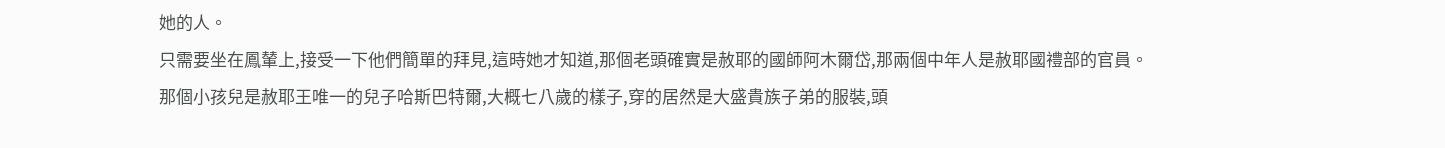她的人。
只需要坐在鳳輦上,接受一下他們簡單的拜見,這時她才知道,那個老頭確實是赦耶的國師阿木爾岱,那兩個中年人是赦耶國禮部的官員。
那個小孩兒是赦耶王唯一的兒子哈斯巴特爾,大概七八歲的樣子,穿的居然是大盛貴族子弟的服裝,頭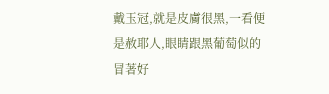戴玉冠,就是皮膚很黑,一看便是赦耶人,眼睛跟黑葡萄似的冒著好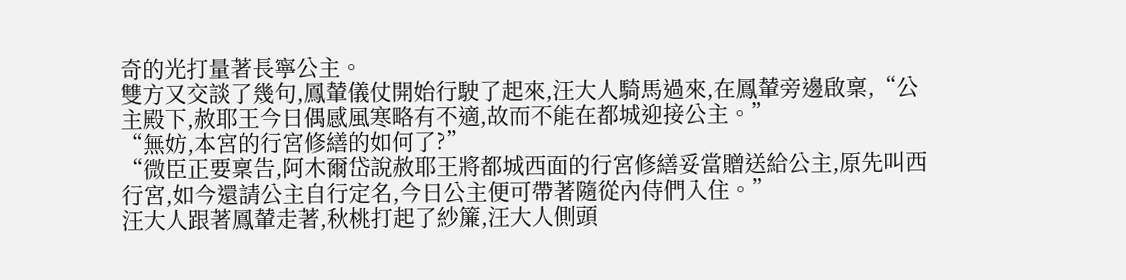奇的光打量著長寧公主。
雙方又交談了幾句,鳳輦儀仗開始行駛了起來,汪大人騎馬過來,在鳳輦旁邊啟稟,“公主殿下,赦耶王今日偶感風寒略有不適,故而不能在都城迎接公主。”
“無妨,本宮的行宮修繕的如何了?”
“微臣正要稟告,阿木爾岱說赦耶王將都城西面的行宮修繕妥當贈送給公主,原先叫西行宮,如今還請公主自行定名,今日公主便可帶著隨從內侍們入住。”
汪大人跟著鳳輦走著,秋桃打起了紗簾,汪大人側頭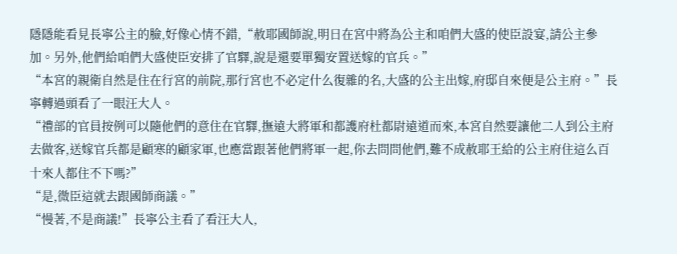隱隱能看見長寧公主的臉,好像心情不錯,“赦耶國師說,明日在宮中將為公主和咱們大盛的使臣設宴,請公主參加。另外,他們給咱們大盛使臣安排了官驛,說是還要單獨安置送嫁的官兵。”
“本宮的親衛自然是住在行宮的前院,那行宮也不必定什么復雜的名,大盛的公主出嫁,府邸自來便是公主府。”長寧轉過頭看了一眼汪大人。
“禮部的官員按例可以隨他們的意住在官驛,撫遠大將軍和都護府杜都尉遠道而來,本宮自然要讓他二人到公主府去做客,送嫁官兵都是顧寒的顧家軍,也應當跟著他們將軍一起,你去問問他們,難不成赦耶王給的公主府住這么百十來人都住不下嗎?”
“是,微臣這就去跟國師商議。”
“慢著,不是商議!”長寧公主看了看汪大人,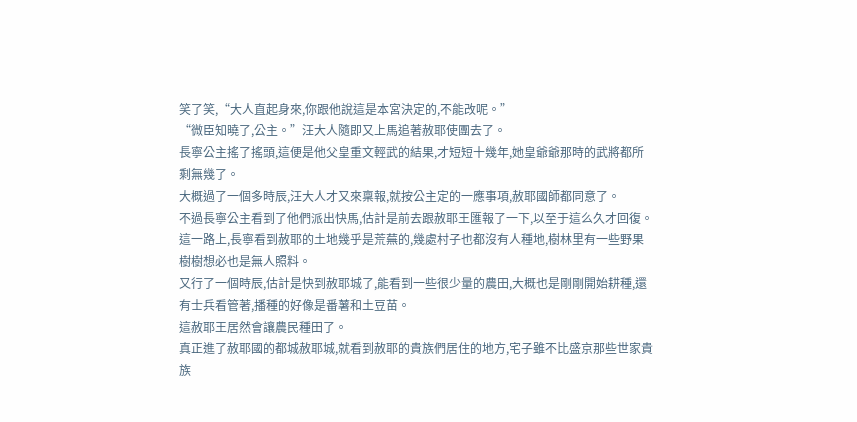笑了笑,“大人直起身來,你跟他說這是本宮決定的,不能改呢。”
“微臣知曉了,公主。”汪大人隨即又上馬追著赦耶使團去了。
長寧公主搖了搖頭,這便是他父皇重文輕武的結果,才短短十幾年,她皇爺爺那時的武將都所剩無幾了。
大概過了一個多時辰,汪大人才又來稟報,就按公主定的一應事項,赦耶國師都同意了。
不過長寧公主看到了他們派出快馬,估計是前去跟赦耶王匯報了一下,以至于這么久才回復。
這一路上,長寧看到赦耶的土地幾乎是荒蕪的,幾處村子也都沒有人種地,樹林里有一些野果樹樹想必也是無人照料。
又行了一個時辰,估計是快到赦耶城了,能看到一些很少量的農田,大概也是剛剛開始耕種,還有士兵看管著,播種的好像是番薯和土豆苗。
這赦耶王居然會讓農民種田了。
真正進了赦耶國的都城赦耶城,就看到赦耶的貴族們居住的地方,宅子雖不比盛京那些世家貴族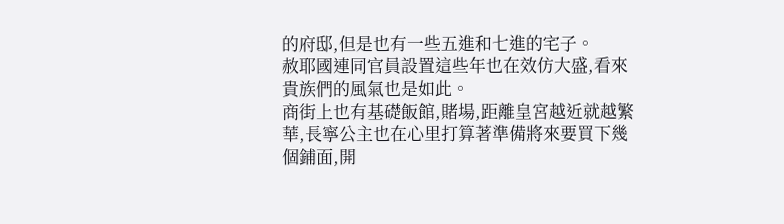的府邸,但是也有一些五進和七進的宅子。
赦耶國連同官員設置這些年也在效仿大盛,看來貴族們的風氣也是如此。
商街上也有基礎飯館,賭場,距離皇宮越近就越繁華,長寧公主也在心里打算著準備將來要買下幾個鋪面,開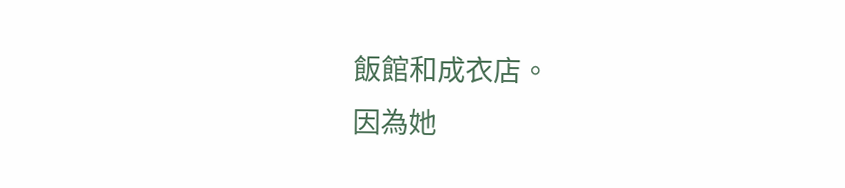飯館和成衣店。
因為她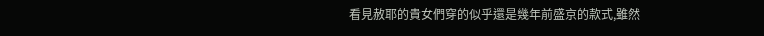看見赦耶的貴女們穿的似乎還是幾年前盛京的款式,雖然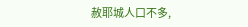赦耶城人口不多,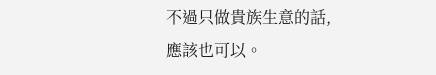不過只做貴族生意的話,應該也可以。